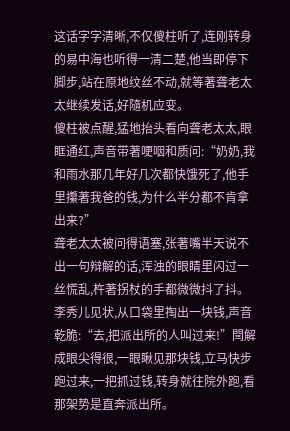这话字字清晰,不仅傻柱听了,连刚转身的易中海也听得一清二楚,他当即停下脚步,站在原地纹丝不动,就等著聋老太太继续发话,好隨机应变。
傻柱被点醒,猛地抬头看向聋老太太,眼眶通红,声音带著哽咽和质问:“奶奶,我和雨水那几年好几次都快饿死了,他手里攥著我爸的钱,为什么半分都不肯拿出来?”
聋老太太被问得语塞,张著嘴半天说不出一句辩解的话,浑浊的眼睛里闪过一丝慌乱,杵著拐杖的手都微微抖了抖。
李秀儿见状,从口袋里掏出一块钱,声音乾脆:“去,把派出所的人叫过来!”閆解成眼尖得很,一眼瞅见那块钱,立马快步跑过来,一把抓过钱,转身就往院外跑,看那架势是直奔派出所。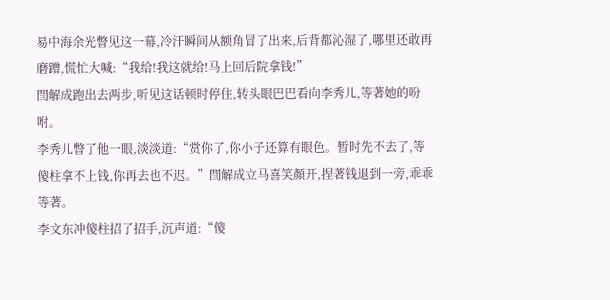易中海余光瞥见这一幕,冷汗瞬间从额角冒了出来,后背都沁湿了,哪里还敢再磨蹭,慌忙大喊:“我给!我这就给!马上回后院拿钱!”
閆解成跑出去两步,听见这话顿时停住,转头眼巴巴看向李秀儿,等著她的吩咐。
李秀儿瞥了他一眼,淡淡道:“赏你了,你小子还算有眼色。暂时先不去了,等傻柱拿不上钱,你再去也不迟。”閆解成立马喜笑顏开,捏著钱退到一旁,乖乖等著。
李文东冲傻柱招了招手,沉声道:“傻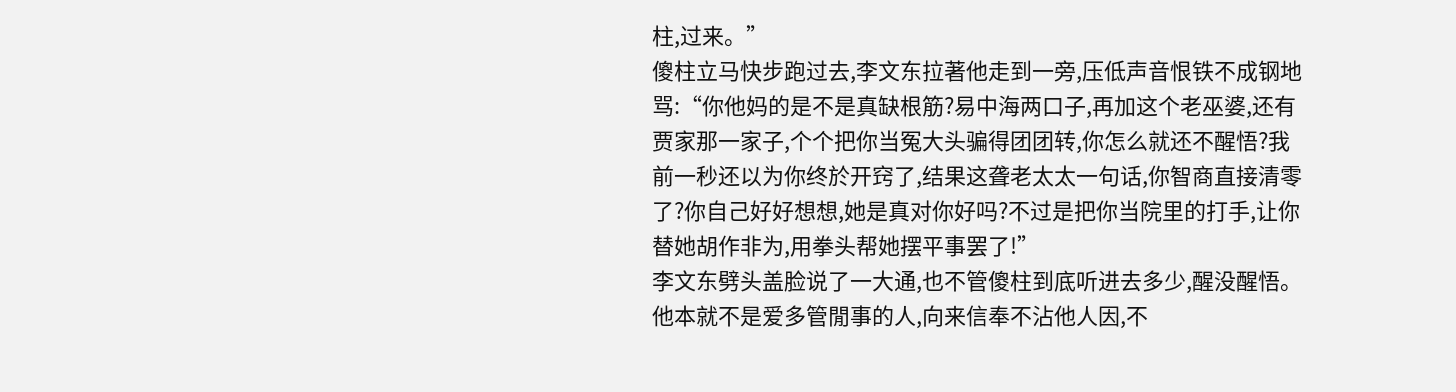柱,过来。”
傻柱立马快步跑过去,李文东拉著他走到一旁,压低声音恨铁不成钢地骂:“你他妈的是不是真缺根筋?易中海两口子,再加这个老巫婆,还有贾家那一家子,个个把你当冤大头骗得团团转,你怎么就还不醒悟?我前一秒还以为你终於开窍了,结果这聋老太太一句话,你智商直接清零了?你自己好好想想,她是真对你好吗?不过是把你当院里的打手,让你替她胡作非为,用拳头帮她摆平事罢了!”
李文东劈头盖脸说了一大通,也不管傻柱到底听进去多少,醒没醒悟。
他本就不是爱多管閒事的人,向来信奉不沾他人因,不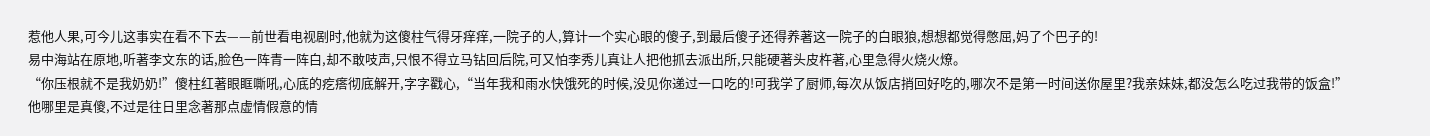惹他人果,可今儿这事实在看不下去——前世看电视剧时,他就为这傻柱气得牙痒痒,一院子的人,算计一个实心眼的傻子,到最后傻子还得养著这一院子的白眼狼,想想都觉得憋屈,妈了个巴子的!
易中海站在原地,听著李文东的话,脸色一阵青一阵白,却不敢吱声,只恨不得立马钻回后院,可又怕李秀儿真让人把他抓去派出所,只能硬著头皮杵著,心里急得火烧火燎。
“你压根就不是我奶奶!”傻柱红著眼眶嘶吼,心底的疙瘩彻底解开,字字戳心,“当年我和雨水快饿死的时候,没见你递过一口吃的!可我学了厨师,每次从饭店捎回好吃的,哪次不是第一时间送你屋里?我亲妹妹,都没怎么吃过我带的饭盒!”
他哪里是真傻,不过是往日里念著那点虚情假意的情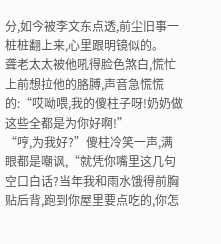分,如今被李文东点透,前尘旧事一桩桩翻上来,心里跟明镜似的。
聋老太太被他吼得脸色煞白,慌忙上前想拉他的胳膊,声音急慌慌的:“哎呦喂,我的傻柱子呀!奶奶做这些全都是为你好啊!”
“哼,为我好?”傻柱冷笑一声,满眼都是嘲讽,“就凭你嘴里这几句空口白话?当年我和雨水饿得前胸贴后背,跑到你屋里要点吃的,你怎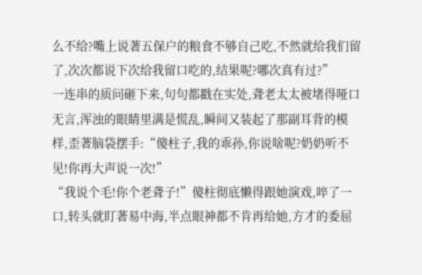么不给?嘴上说著五保户的粮食不够自己吃,不然就给我们留了,次次都说下次给我留口吃的,结果呢?哪次真有过?”
一连串的质问砸下来,句句都戳在实处,聋老太太被堵得哑口无言,浑浊的眼睛里满是慌乱,瞬间又装起了那副耳背的模样,歪著脑袋摆手:“傻柱子,我的乖孙,你说啥呢?奶奶听不见!你再大声说一次!”
“我说个毛!你个老聋子!”傻柱彻底懒得跟她演戏,啐了一口,转头就盯著易中海,半点眼神都不肯再给她,方才的委屈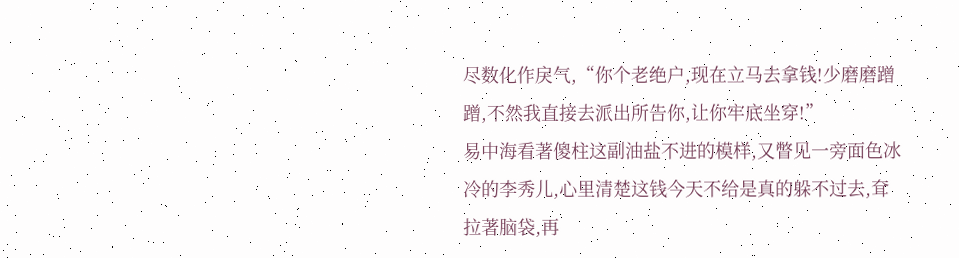尽数化作戾气,“你个老绝户,现在立马去拿钱!少磨磨蹭蹭,不然我直接去派出所告你,让你牢底坐穿!”
易中海看著傻柱这副油盐不进的模样,又瞥见一旁面色冰冷的李秀儿,心里清楚这钱今天不给是真的躲不过去,耷拉著脑袋,再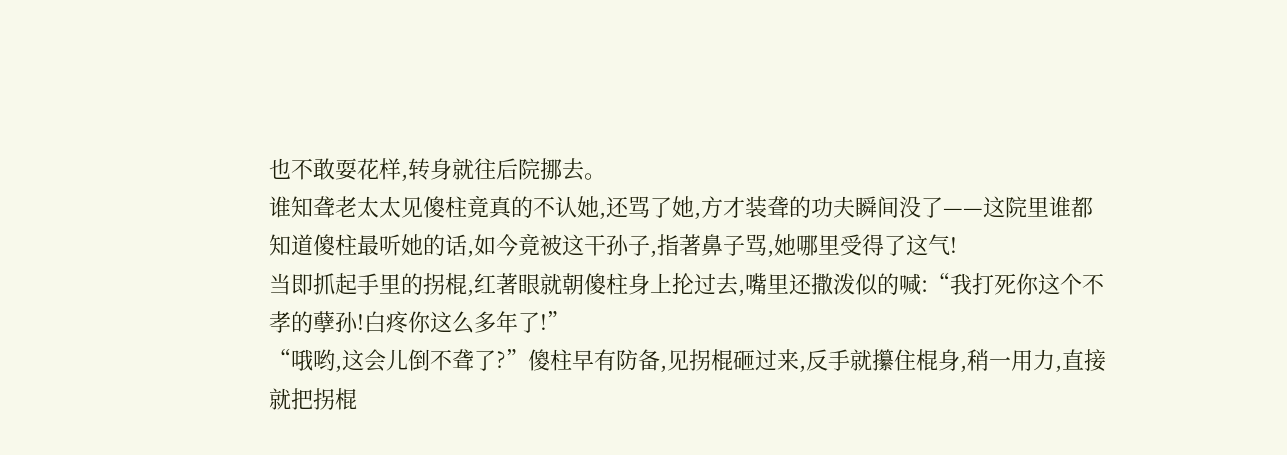也不敢耍花样,转身就往后院挪去。
谁知聋老太太见傻柱竟真的不认她,还骂了她,方才装聋的功夫瞬间没了——这院里谁都知道傻柱最听她的话,如今竟被这干孙子,指著鼻子骂,她哪里受得了这气!
当即抓起手里的拐棍,红著眼就朝傻柱身上抡过去,嘴里还撒泼似的喊:“我打死你这个不孝的孽孙!白疼你这么多年了!”
“哦哟,这会儿倒不聋了?”傻柱早有防备,见拐棍砸过来,反手就攥住棍身,稍一用力,直接就把拐棍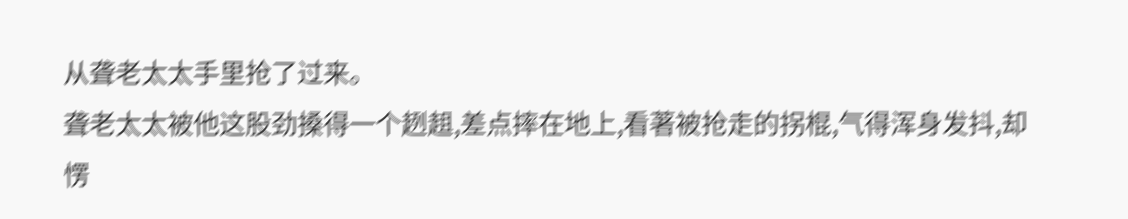从聋老太太手里抢了过来。
聋老太太被他这股劲搡得一个趔趄,差点摔在地上,看著被抢走的拐棍,气得浑身发抖,却愣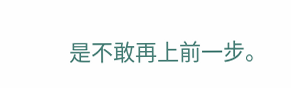是不敢再上前一步。